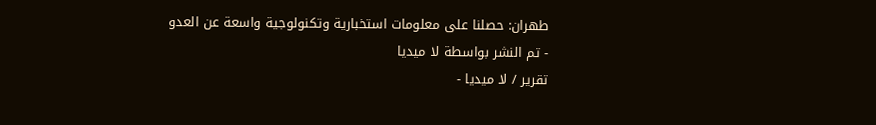طهران: حصلنا على معلومات استخبارية وتكنولوجية واسعة عن العدو
- تم النشر بواسطة لا ميديا
تقرير / لا ميديا -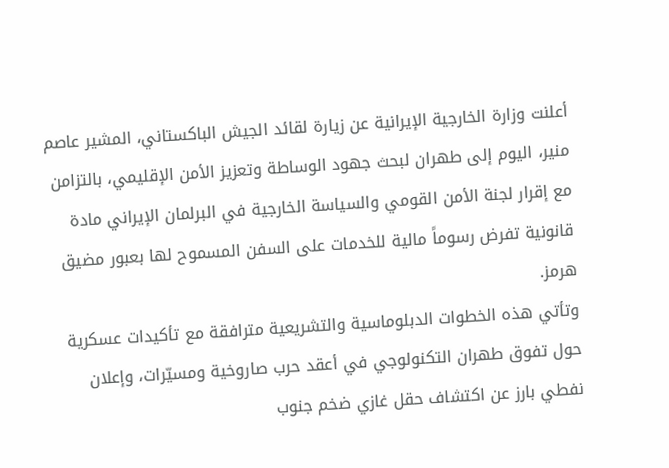أعلنت وزارة الخارجية الإيرانية عن زيارة لقائد الجيش الباكستاني، المشير عاصم منير، اليوم إلى طهران لبحث جهود الوساطة وتعزيز الأمن الإقليمي، بالتزامن مع إقرار لجنة الأمن القومي والسياسة الخارجية في البرلمان الإيراني مادة قانونية تفرض رسوماً مالية للخدمات على السفن المسموح لها بعبور مضيق هرمز.
وتأتي هذه الخطوات الدبلوماسية والتشريعية مترافقة مع تأكيدات عسكرية حول تفوق طهران التكنولوجي في أعقد حرب صاروخية ومسيّرات، وإعلان نفطي بارز عن اكتشاف حقل غازي ضخم جنوب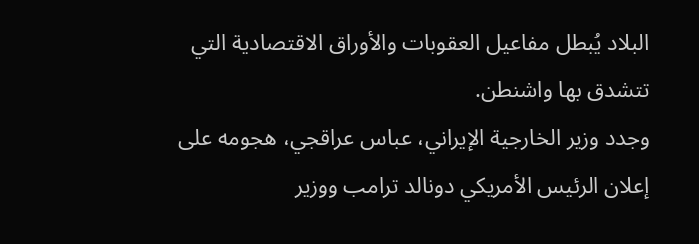البلاد يُبطل مفاعيل العقوبات والأوراق الاقتصادية التي تتشدق بها واشنطن.
وجدد وزير الخارجية الإيراني، عباس عراقجي، هجومه على إعلان الرئيس الأمريكي دونالد ترامب ووزير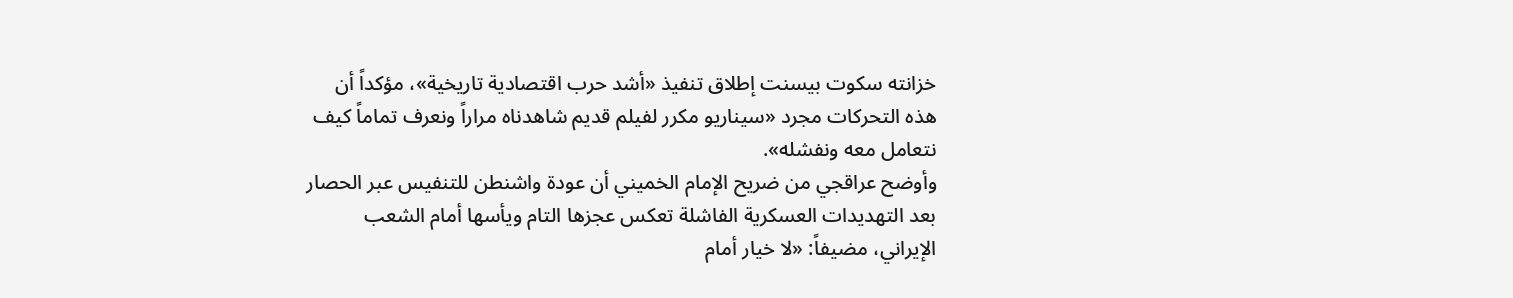خزانته سكوت بيسنت إطلاق تنفيذ «أشد حرب اقتصادية تاريخية»، مؤكداً أن هذه التحركات مجرد «سيناريو مكرر لفيلم قديم شاهدناه مراراً ونعرف تماماً كيف نتعامل معه ونفشله».
وأوضح عراقجي من ضريح الإمام الخميني أن عودة واشنطن للتنفيس عبر الحصار بعد التهديدات العسكرية الفاشلة تعكس عجزها التام ويأسها أمام الشعب الإيراني، مضيفاً: «لا خيار أمام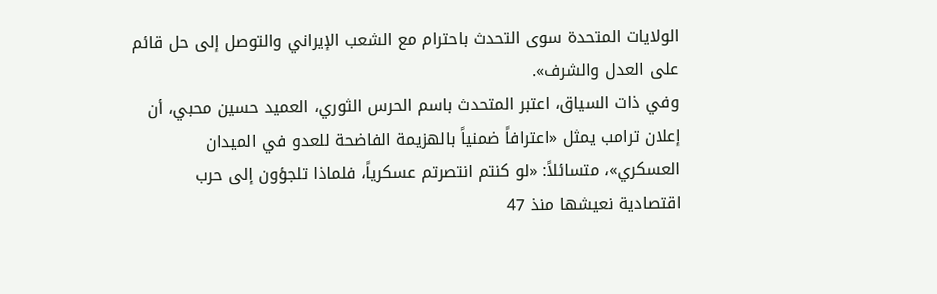الولايات المتحدة سوى التحدث باحترام مع الشعب الإيراني والتوصل إلى حل قائم على العدل والشرف».
وفي ذات السياق، اعتبر المتحدث باسم الحرس الثوري، العميد حسين محبي، أن إعلان ترامب يمثل «اعترافاً ضمنياً بالهزيمة الفاضحة للعدو في الميدان العسكري»، متسائلاً: «لو كنتم انتصرتم عسكرياً، فلماذا تلجؤون إلى حرب اقتصادية نعيشها منذ 47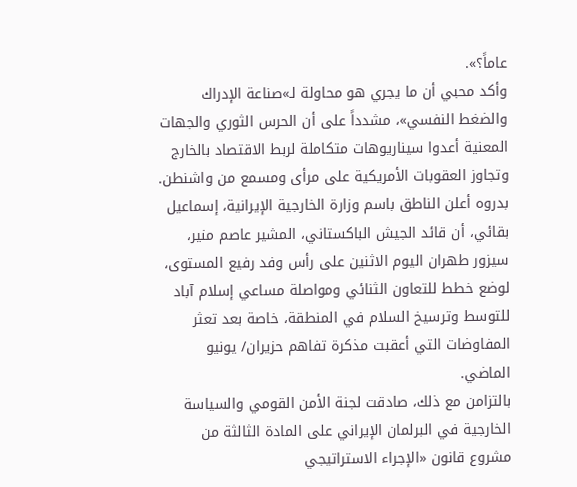عاماً؟».
وأكد محبي أن ما يجري هو محاولة لـ»صناعة الإدراك والضغط النفسي»، مشدداً على أن الحرس الثوري والجهات المعنية أعدوا سيناريوهات متكاملة لربط الاقتصاد بالخارج وتجاوز العقوبات الأمريكية على مرأى ومسمع من واشنطن.
بدروه أعلن الناطق باسم وزارة الخارجية الإيرانية، إسماعيل بقائي، أن قائد الجيش الباكستاني، المشير عاصم منير، سيزور طهران اليوم الاثنين على رأس وفد رفيع المستوى، لوضع خطط للتعاون الثنائي ومواصلة مساعي إسلام آباد للتوسط وترسيخ السلام في المنطقة، خاصة بعد تعثر المفاوضات التي أعقبت مذكرة تفاهم حزيران/ يونيو الماضي.
بالتزامن مع ذلك، صادقت لجنة الأمن القومي والسياسة الخارجية في البرلمان الإيراني على المادة الثالثة من مشروع قانون «الإجراء الاستراتيجي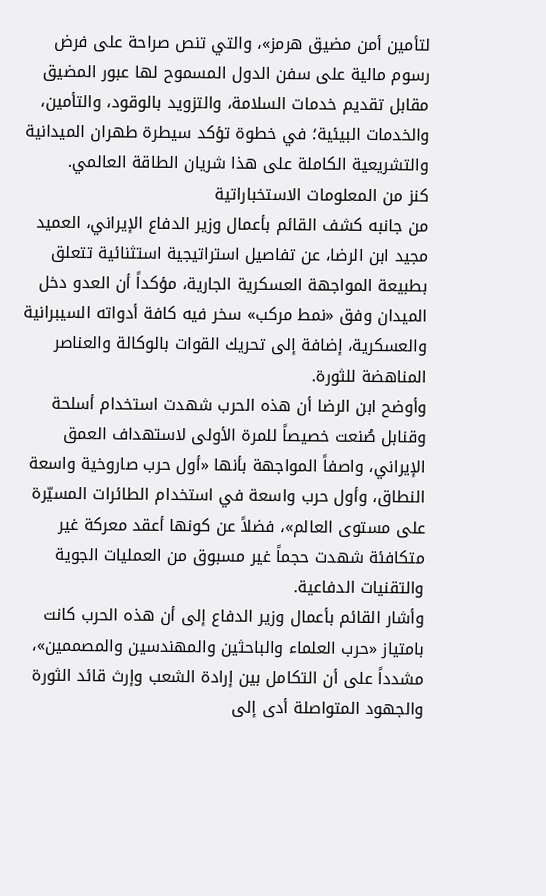لتأمين أمن مضيق هرمز»، والتي تنص صراحة على فرض رسوم مالية على سفن الدول المسموح لها عبور المضيق مقابل تقديم خدمات السلامة، والتزويد بالوقود، والتأمين، والخدمات البيئية؛ في خطوة تؤكد سيطرة طهران الميدانية والتشريعية الكاملة على هذا شريان الطاقة العالمي.
كنز من المعلومات الاستخباراتية
من جانبه كشف القائم بأعمال وزير الدفاع الإيراني، العميد مجيد ابن الرضا، عن تفاصيل استراتيجية استثنائية تتعلق بطبيعة المواجهة العسكرية الجارية، مؤكداً أن العدو دخل الميدان وفق «نمط مركب» سخر فيه كافة أدواته السيبرانية والعسكرية، إضافة إلى تحريك القوات بالوكالة والعناصر المناهضة للثورة.
وأوضح ابن الرضا أن هذه الحرب شهدت استخدام أسلحة وقنابل صُنعت خصيصاً للمرة الأولى لاستهداف العمق الإيراني، واصفاً المواجهة بأنها «أول حرب صاروخية واسعة النطاق، وأول حرب واسعة في استخدام الطائرات المسيّرة على مستوى العالم»، فضلاً عن كونها أعقد معركة غير متكافئة شهدت حجماً غير مسبوق من العمليات الجوية والتقنيات الدفاعية.
وأشار القائم بأعمال وزير الدفاع إلى أن هذه الحرب كانت بامتياز «حرب العلماء والباحثين والمهندسين والمصممين»، مشدداً على أن التكامل بين إرادة الشعب وإرث قائد الثورة والجهود المتواصلة أدى إلى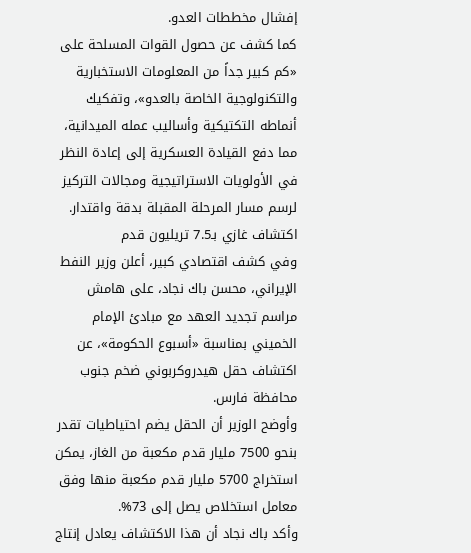إفشال مخططات العدو.
كما كشف عن حصول القوات المسلحة على «كم كبير جداً من المعلومات الاستخبارية والتكنولوجية الخاصة بالعدو»، وتفكيك أنماطه التكتيكية وأساليب عمله الميدانية، مما دفع القيادة العسكرية إلى إعادة النظر في الأولويات الاستراتيجية ومجالات التركيز لرسم مسار المرحلة المقبلة بدقة واقتدار.
اكتشاف غازي بـ7.5 تريليون قدم
وفي كشف اقتصادي كبير، أعلن وزير النفط الإيراني، محسن باك نجاد، على هامش مراسم تجديد العهد مع مبادئ الإمام الخميني بمناسبة «أسبوع الحكومة»، عن اكتشاف حقل هيدروكربوني ضخم جنوب محافظة فارس.
وأوضح الوزير أن الحقل يضم احتياطيات تقدر بنحو 7500 مليار قدم مكعبة من الغاز، يمكن استخراج 5700 مليار قدم مكعبة منها وفق معامل استخلاص يصل إلى 73%.
وأكد باك نجاد أن هذا الاكتشاف يعادل إنتاج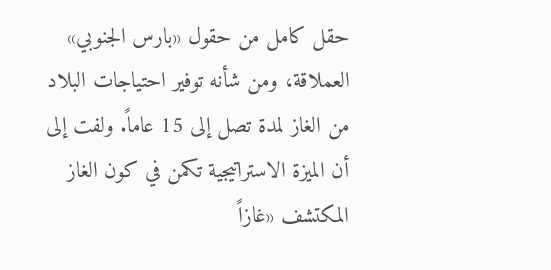حقل كامل من حقول «بارس الجنوبي» العملاقة، ومن شأنه توفير احتياجات البلاد من الغاز لمدة تصل إلى 15 عاماً. ولفت إلى أن الميزة الاستراتيجية تكمن في كون الغاز المكتشف «غازاً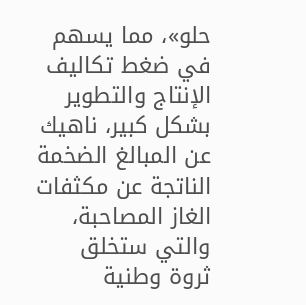حلو»، مما يسهم في ضغط تكاليف الإنتاج والتطوير بشكل كبير، ناهيك عن المبالغ الضخمة الناتجة عن مكثفات الغاز المصاحبة، والتي ستخلق ثروة وطنية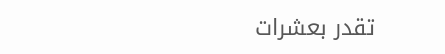تقدر بعشرات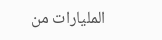المليارات من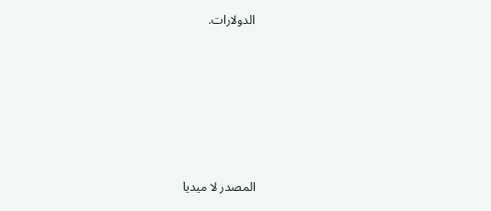الدولارات.










المصدر لا ميديا